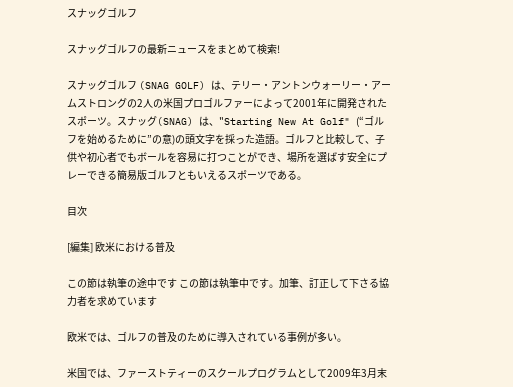スナッグゴルフ

スナッグゴルフの最新ニュースをまとめて検索!

スナッグゴルフ (SNAG GOLF) は、テリー・アントンウォーリー・アームストロングの2人の米国プロゴルファーによって2001年に開発されたスポーツ。スナッグ(SNAG) は、"Starting New At Golf" (“ゴルフを始めるために”の意)の頭文字を採った造語。ゴルフと比較して、子供や初心者でもボールを容易に打つことができ、場所を選ばす安全にプレーできる簡易版ゴルフともいえるスポーツである。

目次

[編集] 欧米における普及

この節は執筆の途中です この節は執筆中です。加筆、訂正して下さる協力者を求めています

欧米では、ゴルフの普及のために導入されている事例が多い。

米国では、ファーストティーのスクールプログラムとして2009年3月末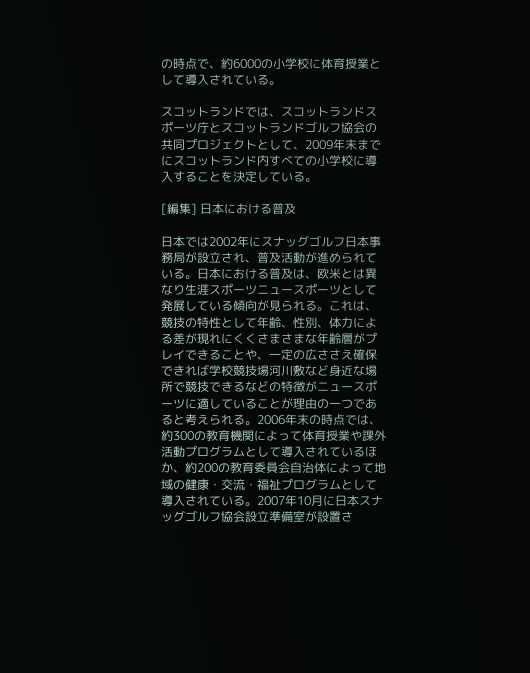の時点で、約6000の小学校に体育授業として導入されている。

スコットランドでは、スコットランドスポーツ庁とスコットランドゴルフ協会の共同プロジェクトとして、2009年末までにスコットランド内すべての小学校に導入することを決定している。

[編集] 日本における普及

日本では2002年にスナッグゴルフ日本事務局が設立され、普及活動が進められている。日本における普及は、欧米とは異なり生涯スポーツニュースポーツとして発展している傾向が見られる。これは、競技の特性として年齢、性別、体力による差が現れにくくさまさまな年齢層がプレイできることや、一定の広ささえ確保できれば学校競技場河川敷など身近な場所で競技できるなどの特徴がニュースポーツに適していることが理由の一つであると考えられる。2006年末の時点では、約300の教育機関によって体育授業や課外活動プログラムとして導入されているほか、約200の教育委員会自治体によって地域の健康・交流・福祉プログラムとして導入されている。2007年10月に日本スナッグゴルフ協会設立準備室が設置さ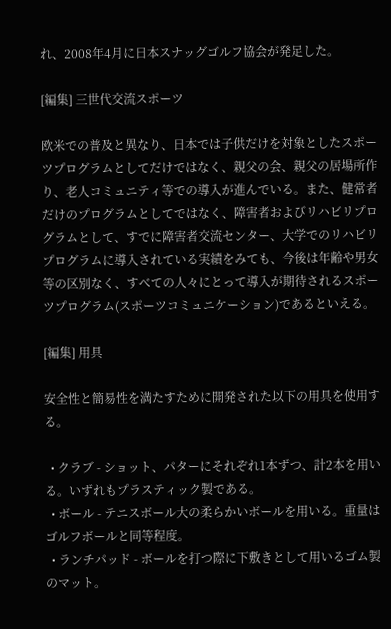れ、2008年4月に日本スナッグゴルフ協会が発足した。

[編集] 三世代交流スポーツ

欧米での普及と異なり、日本では子供だけを対象としたスポーツプログラムとしてだけではなく、親父の会、親父の居場所作り、老人コミュニティ等での導入が進んでいる。また、健常者だけのプログラムとしてではなく、障害者およびリハビリプログラムとして、すでに障害者交流センター、大学でのリハビリプログラムに導入されている実績をみても、今後は年齢や男女等の区別なく、すべての人々にとって導入が期待されるスポーツプログラム(スポーツコミュニケーション)であるといえる。

[編集] 用具

安全性と簡易性を満たすために開発された以下の用具を使用する。

  • クラブ - ショット、パターにそれぞれ1本ずつ、計2本を用いる。いずれもプラスティック製である。
  • ボール - テニスボール大の柔らかいボールを用いる。重量はゴルフボールと同等程度。
  • ランチパッド - ボールを打つ際に下敷きとして用いるゴム製のマット。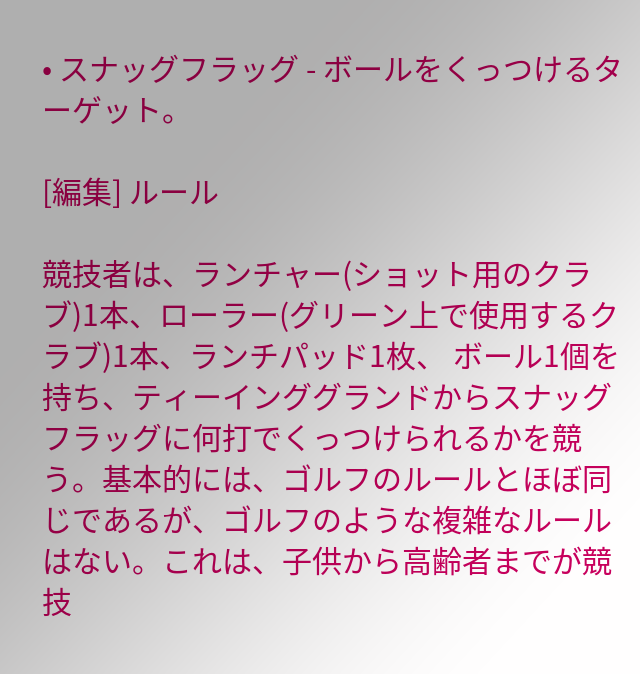• スナッグフラッグ - ボールをくっつけるターゲット。

[編集] ルール

競技者は、ランチャー(ショット用のクラブ)1本、ローラー(グリーン上で使用するクラブ)1本、ランチパッド1枚、 ボール1個を持ち、ティーインググランドからスナッグフラッグに何打でくっつけられるかを競う。基本的には、ゴルフのルールとほぼ同じであるが、ゴルフのような複雑なルールはない。これは、子供から高齢者までが競技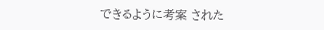できるように考案 された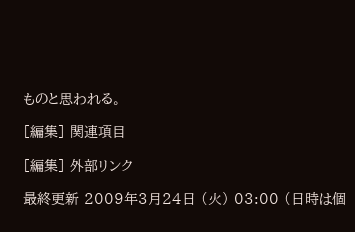ものと思われる。

[編集] 関連項目

[編集] 外部リンク

最終更新 2009年3月24日 (火) 03:00 (日時は個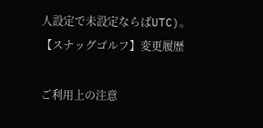人設定で未設定ならばUTC)。
【スナッグゴルフ】変更履歴

ご利用上の注意